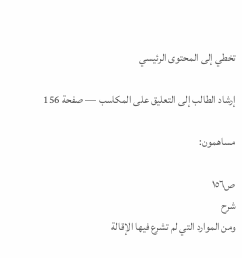تخطي إلى المحتوى الرئيسي

إرشاد الطالب إلى التعليق على المكاسب — صفحة 156

مساهمون:

ص١٥٦
شرح
ومن الموارد التي لم تشرع فيها الإقالة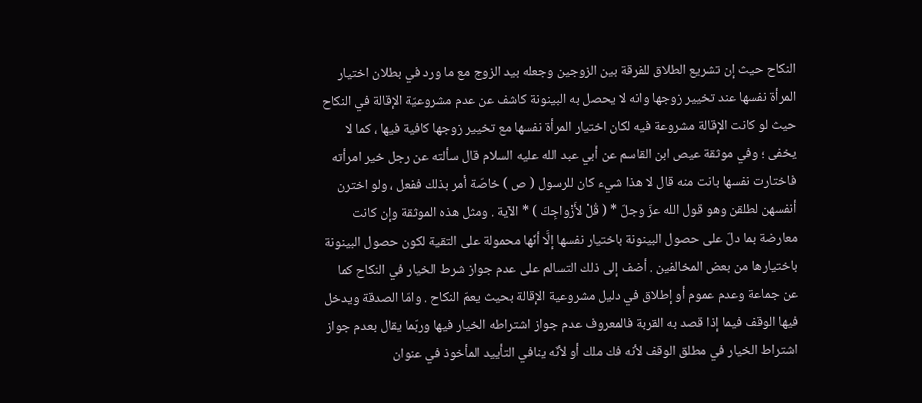النكاح حيث إن تشريع الطلاق للفرقة بين الزوجين وجعله بيد الزوج مع ما ورد في بطلان اختيار المرأة نفسها عند تخيير زوجها وانه لا يحصل به البينونة كاشف عن عدم مشروعيّة الإقالة في النكاح حيث لو كانت الإقالة مشروعة فيه لكان اختيار المرأة نفسها مع تخيير زوجها كافية فيها ، كما لا يخفى ؛ وفي موثقة عيص ابن القاسم عن أبي عبد الله عليه السلام قال سألته عن رجل خير امرأته فاختارت نفسها بانت منه قال لا هذا شيء كان للرسول ( ص ) خاصّة أمر بذلك ففعل ، ولو اخترن أنفسهن لطلقن وهو قول الله عزّ وجلّ * ( قُلْ لأَزْواجِكَ ) * الآية . ومثل هذه الموثقة وإن كانت معارضة بما دلّ على حصول البينونة باختيار نفسها إلَّا أنّها محمولة على التقية لكون حصول البينونة باختيارها من بعض المخالفين . أضف إلى ذلك التسالم على عدم جواز شرط الخيار في النكاح كما عن جماعة وعدم عموم أو إطلاق في دليل مشروعية الإقالة بحيث يعمّ النكاح . وامّا الصدقة ويدخل فيها الوقف فيما إذا قصد به القربة فالمعروف عدم جواز اشتراطه الخيار فيها وربّما يقال بعدم جواز اشتراط الخيار في مطلق الوقف لأنه فك ملك أو لأنّه ينافي التأييد المأخوذ في عنوان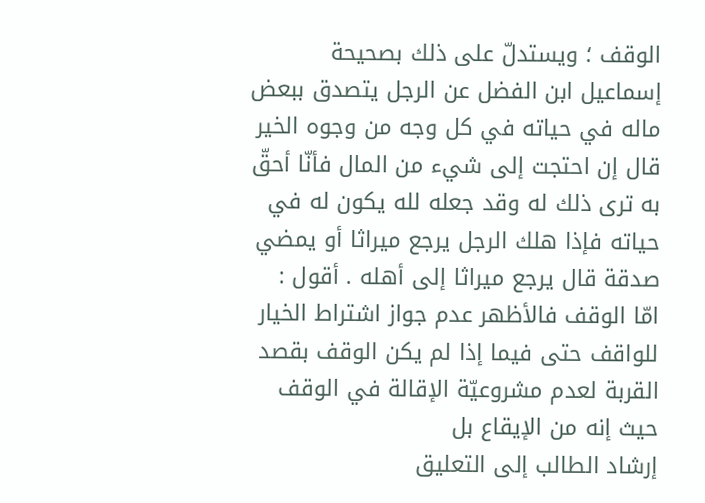الوقف ؛ ويستدلّ على ذلك بصحيحة إسماعيل ابن الفضل عن الرجل يتصدق ببعض ماله في حياته في كل وجه من وجوه الخير قال إن احتجت إلى شيء من المال فأنّا أحقّ به ترى ذلك له وقد جعله لله يكون له في حياته فإذا هلك الرجل يرجع ميراثا أو يمضي صدقة قال يرجع ميراثا إلى أهله . أقول : امّا الوقف فالأظهر عدم جواز اشتراط الخيار للواقف حتى فيما إذا لم يكن الوقف بقصد القربة لعدم مشروعيّة الإقالة في الوقف حيث إنه من الإيقاع بل
إرشاد الطالب إلى التعليق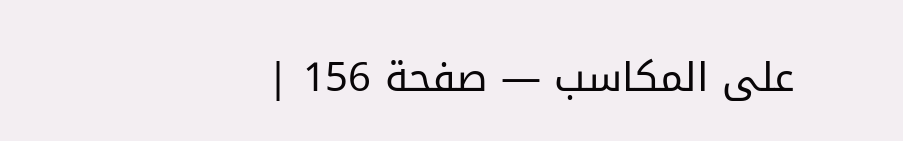على المكاسب — صفحة 156 |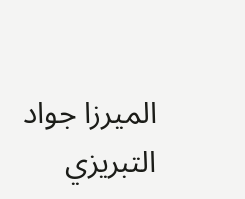الميرزا جواد التبريزي